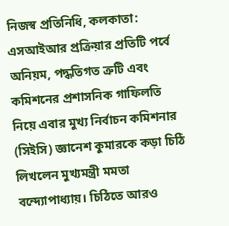নিজস্ব প্রতিনিধি, কলকাতা: এসআইআর প্রক্রিয়ার প্রতিটি পর্বে অনিয়ম, পদ্ধতিগত ত্রুটি এবং কমিশনের প্রশাসনিক গাফিলতি নিয়ে এবার মুখ্য নির্বাচন কমিশনার (সিইসি) জ্ঞানেশ কুমারকে কড়া চিঠি লিখলেন মুখ্যমন্ত্রী মমতা বন্দ্যোপাধ্যায়। চিঠিতে আরও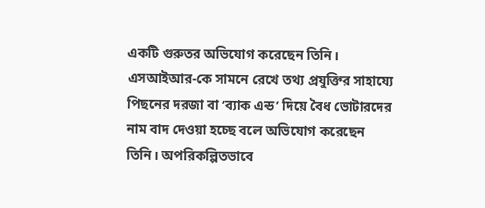একটি গুরুতর অভিযোগ করেছেন তিনি। এসআইআর-কে সামনে রেখে তথ্য প্রযুক্তির সাহায্যে পিছনের দরজা বা ‘ব্যাক এন্ড’ দিয়ে বৈধ ভোটারদের নাম বাদ দেওয়া হচ্ছে বলে অভিযোগ করেছেন তিনি। অপরিকল্পিতভাবে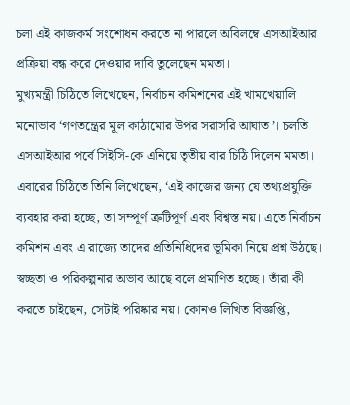চলা এই কাজকর্ম সংশোধন করতে না পারলে অবিলম্বে এসআইআর প্রক্রিয়া বন্ধ করে দেওয়ার দাবি তুলেছেন মমতা।
মুখ্যমন্ত্রী চিঠিতে লিখেছেন, নির্বাচন কমিশনের এই খামখেয়ালি মনোভাব ‘গণতন্ত্রের মূল কাঠামোর উপর সরাসরি আঘাত’। চলতি এসআইআর পর্বে সিইসি-কে এনিয়ে তৃতীয় বার চিঠি দিলেন মমতা। এবারের চিঠিতে তিনি লিখেছেন, ‘এই কাজের জন্য যে তথ্যপ্রযুক্তি ব্যবহার করা হচ্ছে, তা সম্পূর্ণ ত্রুটিপূর্ণ এবং বিশ্বস্ত নয়। এতে নির্বাচন কমিশন এবং এ রাজ্যে তাদের প্রতিনিধিদের ভূমিকা নিয়ে প্রশ্ন উঠছে। স্বচ্ছতা ও পরিকল্পনার অভাব আছে বলে প্রমাণিত হচ্ছে। তাঁরা কী করতে চাইছেন, সেটাই পরিষ্কার নয়। কোনও লিখিত বিজ্ঞপ্তি,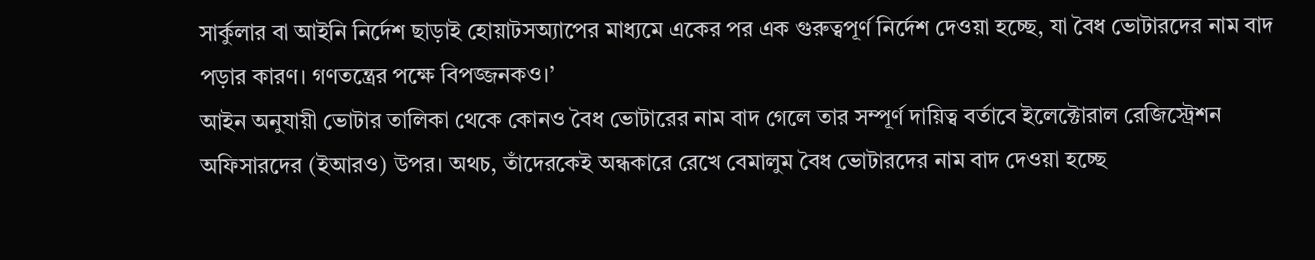সার্কুলার বা আইনি নির্দেশ ছাড়াই হোয়াটসঅ্যাপের মাধ্যমে একের পর এক গুরুত্বপূর্ণ নির্দেশ দেওয়া হচ্ছে, যা বৈধ ভোটারদের নাম বাদ পড়ার কারণ। গণতন্ত্রের পক্ষে বিপজ্জনকও।’
আইন অনুযায়ী ভোটার তালিকা থেকে কোনও বৈধ ভোটারের নাম বাদ গেলে তার সম্পূর্ণ দায়িত্ব বর্তাবে ইলেক্টোরাল রেজিস্ট্রেশন অফিসারদের (ইআরও) উপর। অথচ, তাঁদেরকেই অন্ধকারে রেখে বেমালুম বৈধ ভোটারদের নাম বাদ দেওয়া হচ্ছে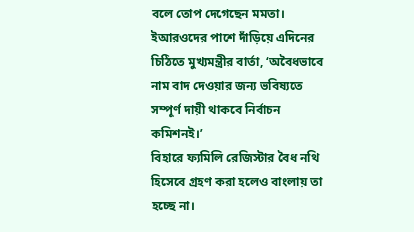বলে তোপ দেগেছেন মমতা। ইআরওদের পাশে দাঁড়িয়ে এদিনের চিঠিতে মুখ্যমন্ত্রীর বার্তা, ‘অবৈধভাবে নাম বাদ দেওয়ার জন্য ভবিষ্যতে সম্পূর্ণ দায়ী থাকবে নির্বাচন কমিশনই।’
বিহারে ফ্যমিলি রেজিস্টার বৈধ নথি হিসেবে গ্রহণ করা হলেও বাংলায় তা হচ্ছে না।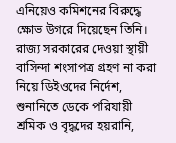এনিয়েও কমিশনের বিরুদ্ধে ক্ষোভ উগরে দিয়েছেন তিনি। রাজ্য সরকারের দেওয়া স্থায়ী বাসিন্দা শংসাপত্র গ্রহণ না করা নিয়ে ডিইওদের নির্দেশ, শুনানিতে ডেকে পরিযায়ী শ্রমিক ও বৃদ্ধদের হয়রানি,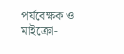পর্যবেক্ষক ও মাইক্রো-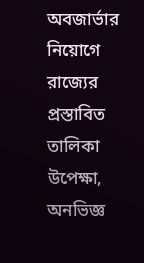অবজার্ভার নিয়োগে রাজ্যের প্রস্তাবিত তালিকা উপেক্ষা, অনভিজ্ঞ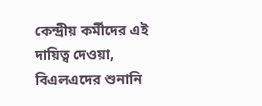কেন্দ্রীয় কর্মীদের এই দায়িত্ব দেওয়া, বিএলএদের শুনানি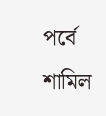পর্বে শামিল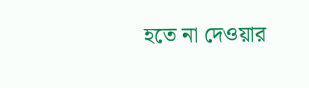হতে না দেওয়ার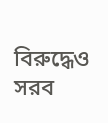বিরুদ্ধেও সরব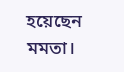হয়েছেন মমতা।